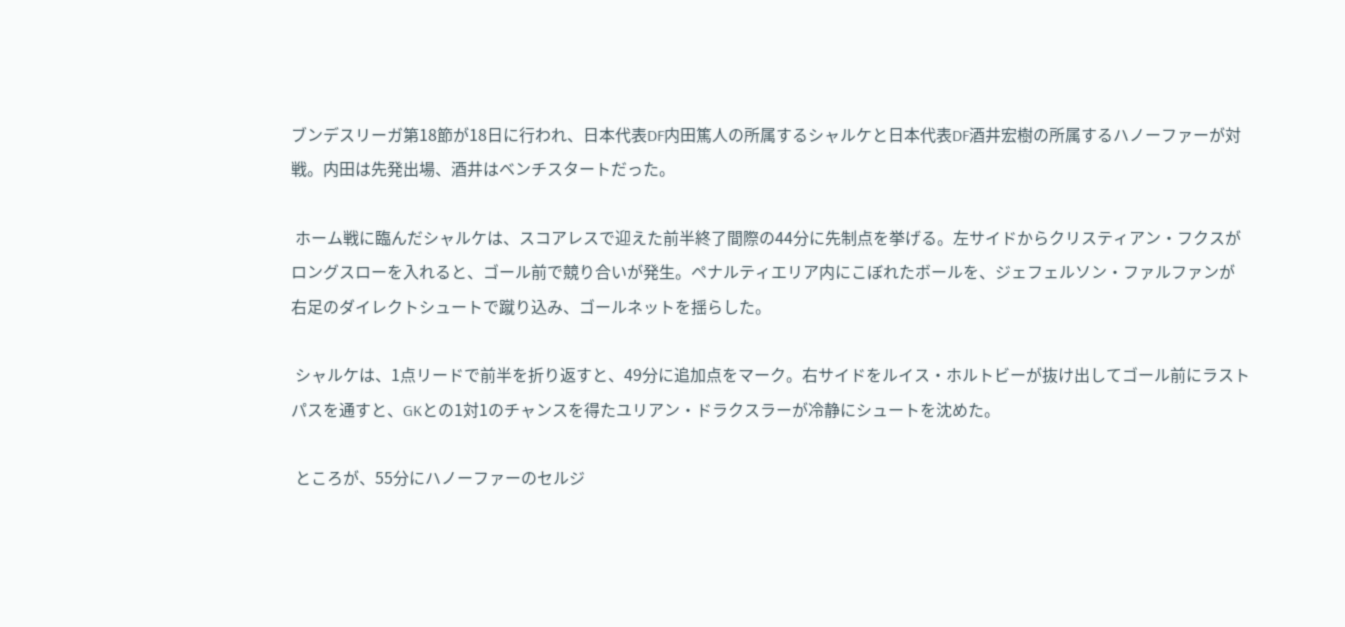ブンデスリーガ第18節が18日に行われ、日本代表DF内田篤人の所属するシャルケと日本代表DF酒井宏樹の所属するハノーファーが対戦。内田は先発出場、酒井はベンチスタートだった。

 ホーム戦に臨んだシャルケは、スコアレスで迎えた前半終了間際の44分に先制点を挙げる。左サイドからクリスティアン・フクスがロングスローを入れると、ゴール前で競り合いが発生。ペナルティエリア内にこぼれたボールを、ジェフェルソン・ファルファンが右足のダイレクトシュートで蹴り込み、ゴールネットを揺らした。

 シャルケは、1点リードで前半を折り返すと、49分に追加点をマーク。右サイドをルイス・ホルトビーが抜け出してゴール前にラストパスを通すと、GKとの1対1のチャンスを得たユリアン・ドラクスラーが冷静にシュートを沈めた。

 ところが、55分にハノーファーのセルジ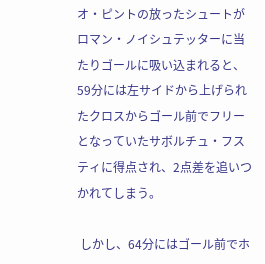オ・ピントの放ったシュートがロマン・ノイシュテッターに当たりゴールに吸い込まれると、59分には左サイドから上げられたクロスからゴール前でフリーとなっていたサボルチュ・フスティに得点され、2点差を追いつかれてしまう。

 しかし、64分にはゴール前でホ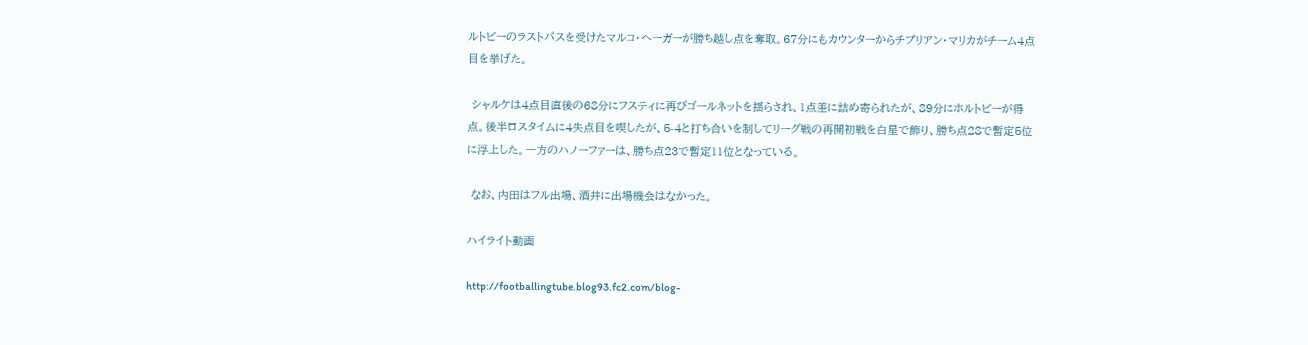ルトビーのラストパスを受けたマルコ・ヘーガーが勝ち越し点を奪取。67分にもカウンターからチプリアン・マリカがチーム4点目を挙げた。

 シャルケは4点目直後の68分にフスティに再びゴールネットを揺らされ、1点差に詰め寄られたが、89分にホルトビーが得点。後半ロスタイムに4失点目を喫したが、5-4と打ち合いを制してリーグ戦の再開初戦を白星で飾り、勝ち点28で暫定5位に浮上した。一方のハノーファーは、勝ち点23で暫定11位となっている。

 なお、内田はフル出場、酒井に出場機会はなかった。

ハイライト動画

http://footballingtube.blog93.fc2.com/blog-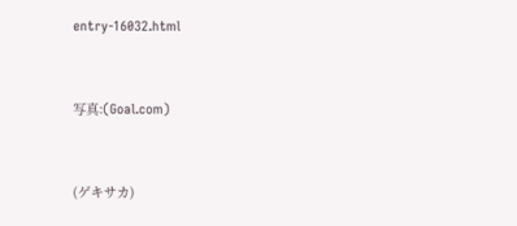entry-16032.html


写真:(Goal.com)


(ゲキサカ)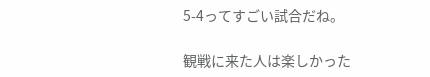5-4ってすごい試合だね。

観戦に来た人は楽しかった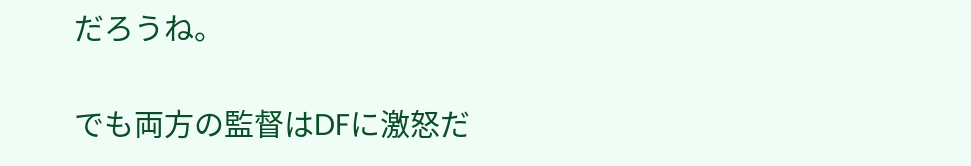だろうね。

でも両方の監督はDFに激怒だ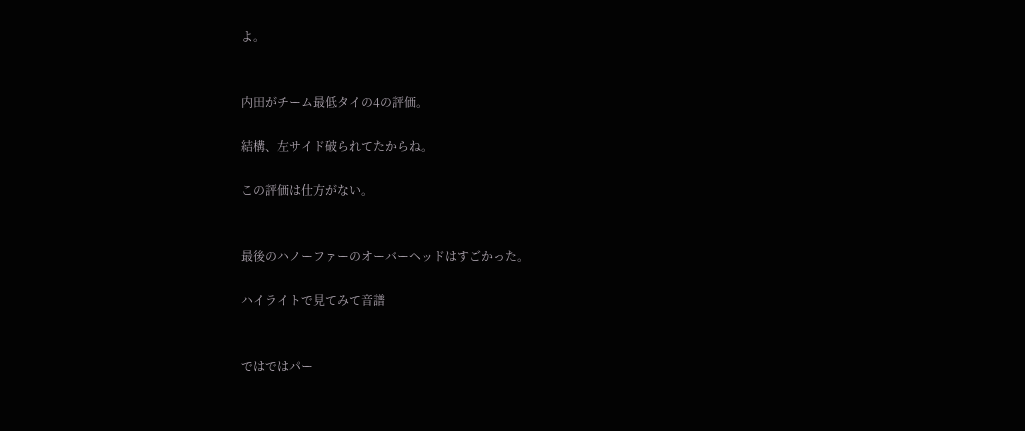よ。


内田がチーム最低タイの4の評価。

結構、左サイド破られてたからね。

この評価は仕方がない。


最後のハノーファーのオーバーヘッドはすごかった。

ハイライトで見てみて音譜


ではではパー